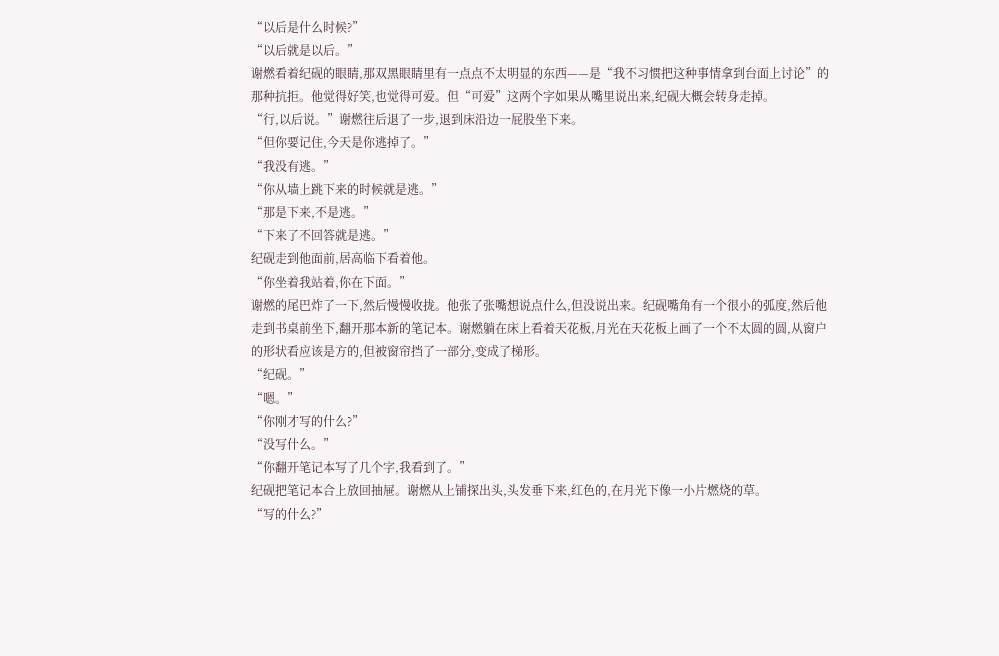“以后是什么时候?”
“以后就是以后。”
谢燃看着纪砚的眼睛,那双黑眼睛里有一点点不太明显的东西——是“我不习惯把这种事情拿到台面上讨论”的那种抗拒。他觉得好笑,也觉得可爱。但“可爱”这两个字如果从嘴里说出来,纪砚大概会转身走掉。
“行,以后说。”谢燃往后退了一步,退到床沿边一屁股坐下来。
“但你要记住,今天是你逃掉了。”
“我没有逃。”
“你从墙上跳下来的时候就是逃。”
“那是下来,不是逃。”
“下来了不回答就是逃。”
纪砚走到他面前,居高临下看着他。
“你坐着我站着,你在下面。”
谢燃的尾巴炸了一下,然后慢慢收拢。他张了张嘴想说点什么,但没说出来。纪砚嘴角有一个很小的弧度,然后他走到书桌前坐下,翻开那本新的笔记本。谢燃躺在床上看着天花板,月光在天花板上画了一个不太圆的圆,从窗户的形状看应该是方的,但被窗帘挡了一部分,变成了梯形。
“纪砚。”
“嗯。”
“你刚才写的什么?”
“没写什么。”
“你翻开笔记本写了几个字,我看到了。”
纪砚把笔记本合上放回抽屉。谢燃从上铺探出头,头发垂下来,红色的,在月光下像一小片燃烧的草。
“写的什么?”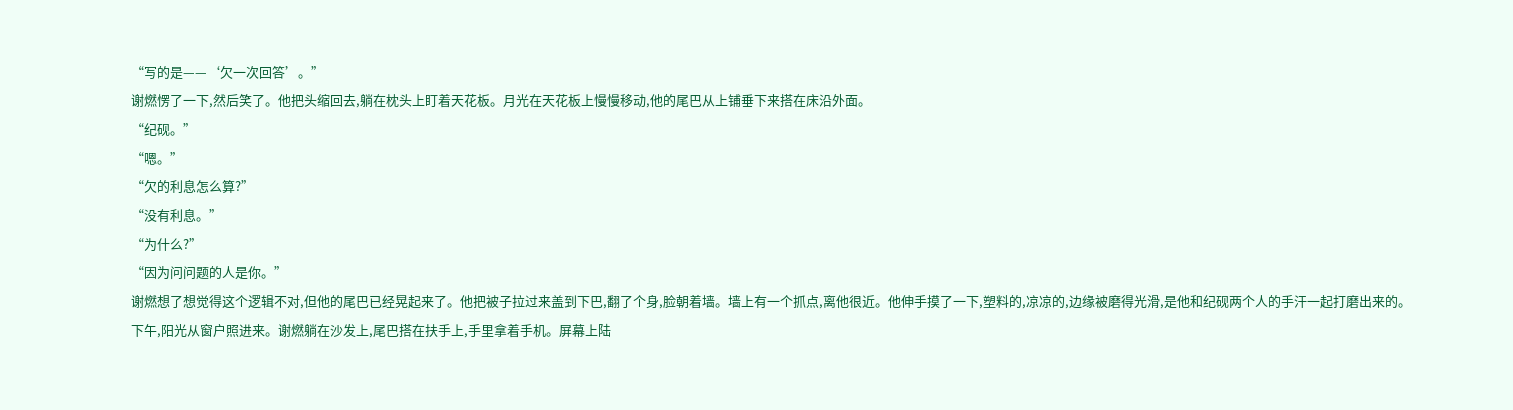“写的是——‘欠一次回答’。”
谢燃愣了一下,然后笑了。他把头缩回去,躺在枕头上盯着天花板。月光在天花板上慢慢移动,他的尾巴从上铺垂下来搭在床沿外面。
“纪砚。”
“嗯。”
“欠的利息怎么算?”
“没有利息。”
“为什么?”
“因为问问题的人是你。”
谢燃想了想觉得这个逻辑不对,但他的尾巴已经晃起来了。他把被子拉过来盖到下巴,翻了个身,脸朝着墙。墙上有一个抓点,离他很近。他伸手摸了一下,塑料的,凉凉的,边缘被磨得光滑,是他和纪砚两个人的手汗一起打磨出来的。
下午,阳光从窗户照进来。谢燃躺在沙发上,尾巴搭在扶手上,手里拿着手机。屏幕上陆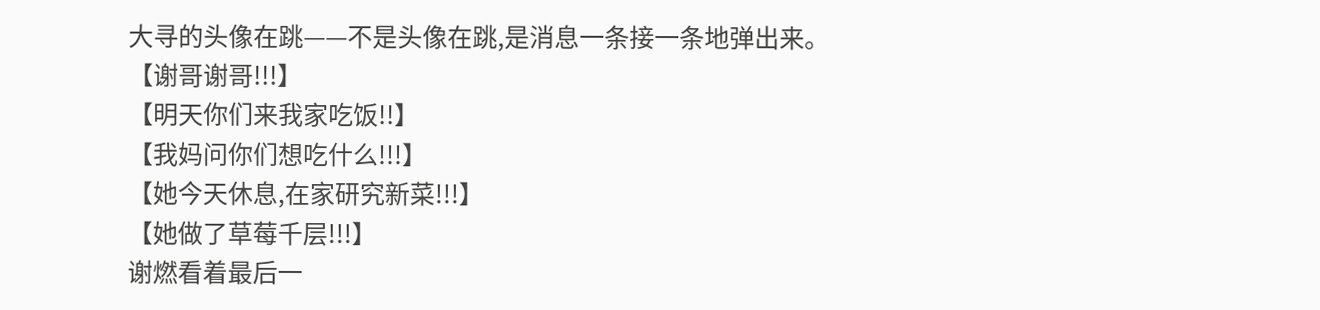大寻的头像在跳——不是头像在跳,是消息一条接一条地弹出来。
【谢哥谢哥!!!】
【明天你们来我家吃饭!!】
【我妈问你们想吃什么!!!】
【她今天休息,在家研究新菜!!!】
【她做了草莓千层!!!】
谢燃看着最后一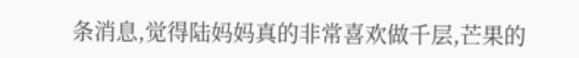条消息,觉得陆妈妈真的非常喜欢做千层,芒果的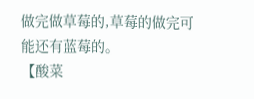做完做草莓的,草莓的做完可能还有蓝莓的。
【酸菜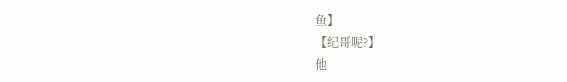鱼】
【纪哥呢?】
他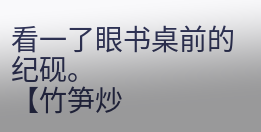看一了眼书桌前的纪砚。
【竹笋炒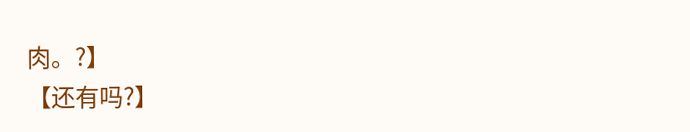肉。?】
【还有吗?】